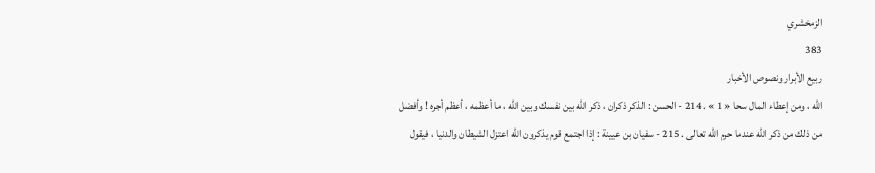الزمخشري
383
ربيع الأبرار ونصوص الأخبار
اللّه ، ومن إعطاء المال سحا « 1 » . 214 - الحسن : الذكر ذكران ، ذكر اللّه بين نفسك وبين اللّه ، ما أعظمه ، أعظم أجره ! وأفضل من ذلك من ذكر اللّه عندما حرم اللّه تعالى . 215 - سفيان بن عيينة : إذا اجتمع قوم يذكرون اللّه اعتزل الشيطان والدنيا ، فيقول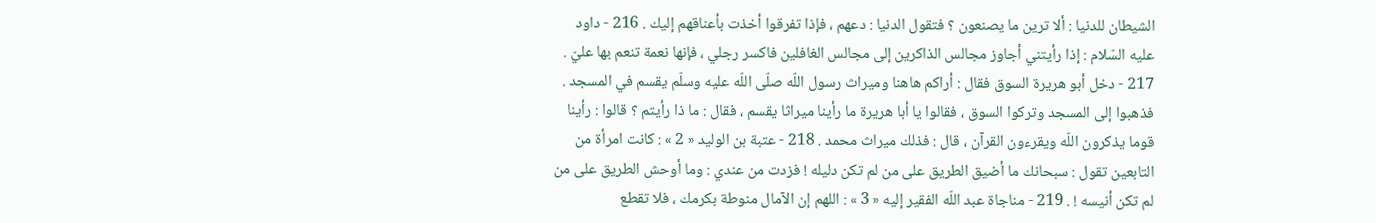الشيطان للدنيا : ألا ترين ما يصنعون ؟ فتقول الدنيا : دعهم ، فإذا تفرقوا أخذت بأعناقهم إليك . 216 - داود عليه السّلام : إذا رأيتني أجاوز مجالس الذاكرين إلى مجالس الغافلين فاكسر رجلي ، فإنها نعمة تنعم بها عليّ . 217 - دخل أبو هريرة السوق فقال : أراكم هاهنا وميراث رسول اللّه صلّى اللّه عليه وسلّم يقسم في المسجد . فذهبوا إلى المسجد وتركوا السوق ، فقالوا يا أبا هريرة ما رأينا ميراثا يقسم ، فقال : ما ذا رأيتم ؟ قالوا : رأينا قوما يذكرون اللّه ويقرءون القرآن ، قال : فذلك ميراث محمد . 218 - عتبة بن الوليد « 2 » : كانت امرأة من التابعين تقول : سبحانك ما أضيق الطريق على من لم تكن دليله ! فزدت من عندي : وما أوحش الطريق على من لم تكن أنيسه ! . 219 - مناجاة عبد اللّه الفقير إليه « 3 » : اللهم إن الآمال منوطة بكرمك ، فلا تقطع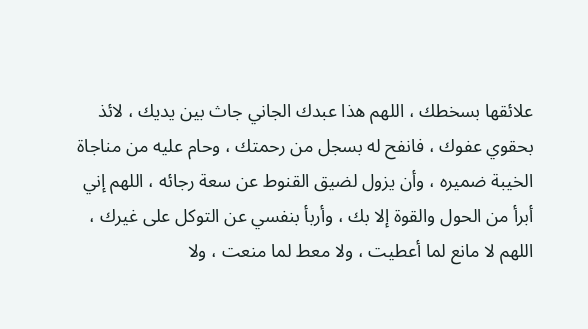علائقها بسخطك ، اللهم هذا عبدك الجاني جاث بين يديك ، لائذ بحقوي عفوك ، فانفح له بسجل من رحمتك ، وحام عليه من مناجاة الخيبة ضميره ، وأن يزول لضيق القنوط عن سعة رجائه ، اللهم إني أبرأ من الحول والقوة إلا بك ، وأربأ بنفسي عن التوكل على غيرك ، اللهم لا مانع لما أعطيت ، ولا معط لما منعت ، ولا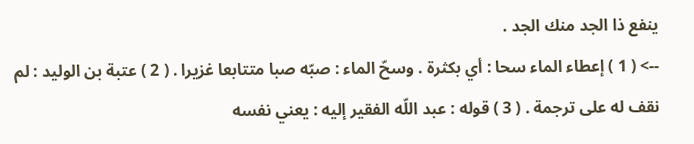ينفع ذا الجد منك الجد .
--> ( 1 ) إعطاء الماء سحا : أي بكثرة . وسحّ الماء : صبّه صبا متتابعا غزيرا . ( 2 ) عتبة بن الوليد : لم نقف له على ترجمة . ( 3 ) قوله : عبد اللّه الفقير إليه : يعني نفسه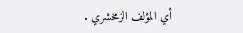أي المؤلف الزمخشري .